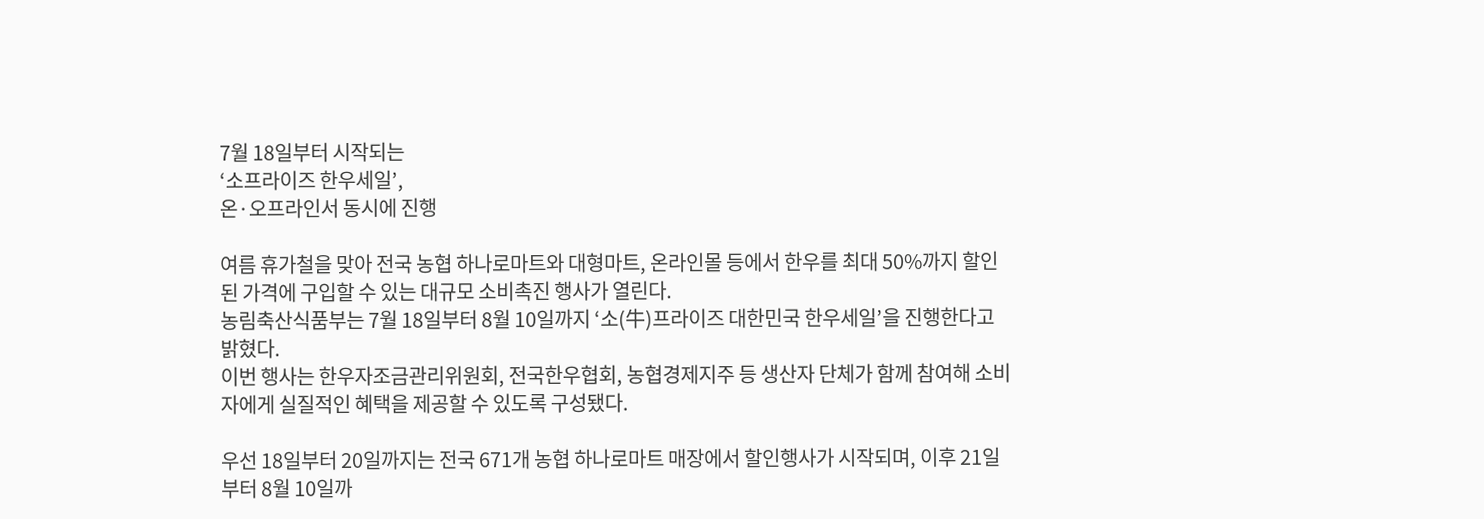7월 18일부터 시작되는
‘소프라이즈 한우세일’,
온·오프라인서 동시에 진행

여름 휴가철을 맞아 전국 농협 하나로마트와 대형마트, 온라인몰 등에서 한우를 최대 50%까지 할인된 가격에 구입할 수 있는 대규모 소비촉진 행사가 열린다.
농림축산식품부는 7월 18일부터 8월 10일까지 ‘소(牛)프라이즈 대한민국 한우세일’을 진행한다고 밝혔다.
이번 행사는 한우자조금관리위원회, 전국한우협회, 농협경제지주 등 생산자 단체가 함께 참여해 소비자에게 실질적인 혜택을 제공할 수 있도록 구성됐다.

우선 18일부터 20일까지는 전국 671개 농협 하나로마트 매장에서 할인행사가 시작되며, 이후 21일부터 8월 10일까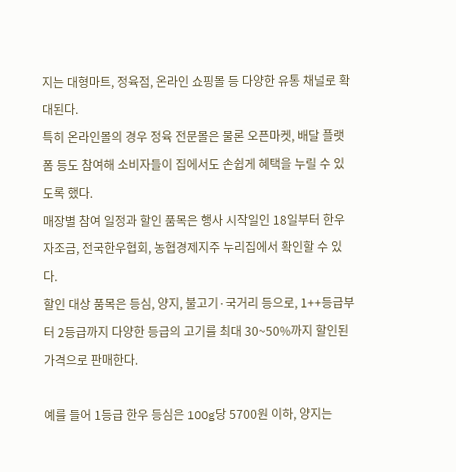지는 대형마트, 정육점, 온라인 쇼핑몰 등 다양한 유통 채널로 확대된다.
특히 온라인몰의 경우 정육 전문몰은 물론 오픈마켓, 배달 플랫폼 등도 참여해 소비자들이 집에서도 손쉽게 혜택을 누릴 수 있도록 했다.
매장별 참여 일정과 할인 품목은 행사 시작일인 18일부터 한우자조금, 전국한우협회, 농협경제지주 누리집에서 확인할 수 있다.
할인 대상 품목은 등심, 양지, 불고기·국거리 등으로, 1++등급부터 2등급까지 다양한 등급의 고기를 최대 30~50%까지 할인된 가격으로 판매한다.

예를 들어 1등급 한우 등심은 100g당 5700원 이하, 양지는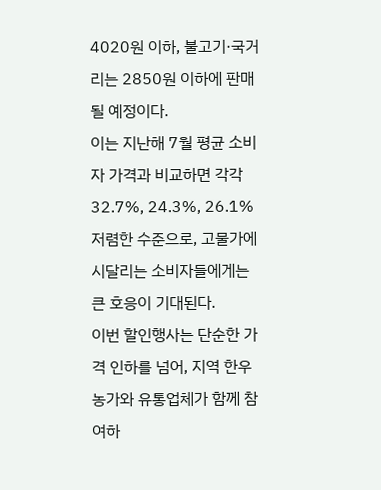4020원 이하, 불고기·국거리는 2850원 이하에 판매될 예정이다.
이는 지난해 7월 평균 소비자 가격과 비교하면 각각 32.7%, 24.3%, 26.1% 저렴한 수준으로, 고물가에 시달리는 소비자들에게는 큰 호응이 기대된다.
이번 할인행사는 단순한 가격 인하를 넘어, 지역 한우농가와 유통업체가 함께 참여하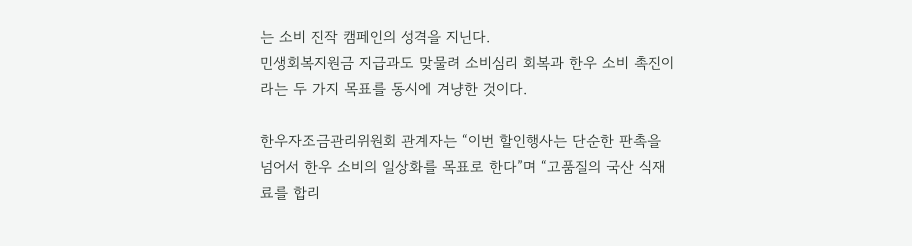는 소비 진작 캠페인의 성격을 지닌다.
민생회복지원금 지급과도 맞물려 소비심리 회복과 한우 소비 촉진이라는 두 가지 목표를 동시에 겨냥한 것이다.

한우자조금관리위원회 관계자는 “이번 할인행사는 단순한 판촉을 넘어서 한우 소비의 일상화를 목표로 한다”며 “고품질의 국산 식재료를 합리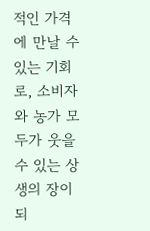적인 가격에 만날 수 있는 기회로, 소비자와 농가 모두가 웃을 수 있는 상생의 장이 되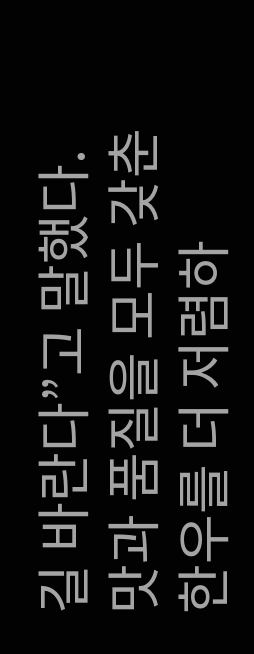길 바란다”고 말했다.
맛과 품질을 모두 갖춘 한우를 더 저렴하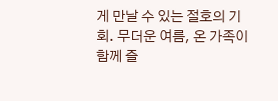게 만날 수 있는 절호의 기회. 무더운 여름, 온 가족이 함께 즐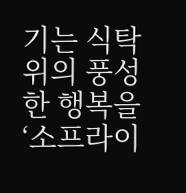기는 식탁 위의 풍성한 행복을 ‘소프라이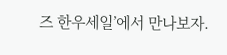즈 한우세일’에서 만나보자.